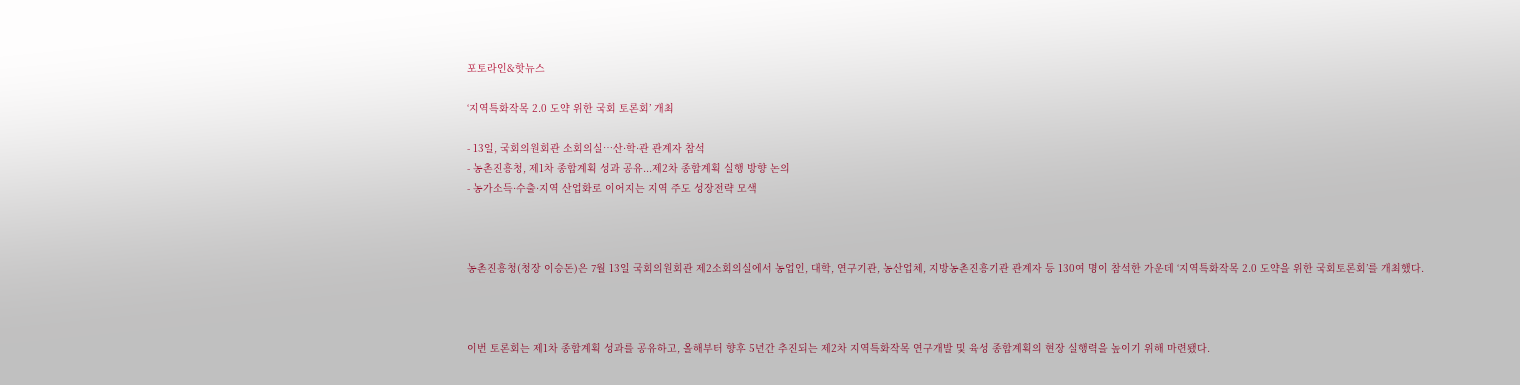포토라인&핫뉴스

‘지역특화작목 2.0 도약 위한 국회 토론회’ 개최

- 13일, 국회의원회관 소회의실…산·학·관 관계자 참석
- 농촌진흥청, 제1차 종합계획 성과 공유...제2차 종합계획 실행 방향 논의
- 농가소득·수출·지역 산업화로 이어지는 지역 주도 성장전략 모색



농촌진흥청(청장 이승돈)은 7월 13일 국회의원회관 제2소회의실에서 농업인, 대학, 연구기관, 농산업체, 지방농촌진흥기관 관계자 등 130여 명이 참석한 가운데 ‘지역특화작목 2.0 도약을 위한 국회토론회’를 개최했다.



이번 토론회는 제1차 종합계획 성과를 공유하고, 올해부터 향후 5년간 추진되는 제2차 지역특화작목 연구개발 및 육성 종합계획의 현장 실행력을 높이기 위해 마련됐다.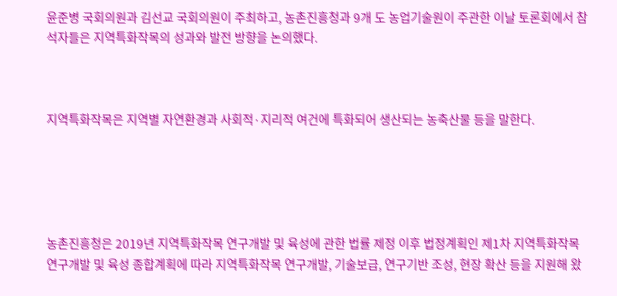윤준병 국회의원과 김선교 국회의원이 주최하고, 농촌진흥청과 9개 도 농업기술원이 주관한 이날 토론회에서 참석자들은 지역특화작목의 성과와 발전 방향을 논의했다.



지역특화작목은 지역별 자연환경과 사회적·지리적 여건에 특화되어 생산되는 농축산물 등을 말한다.





농촌진흥청은 2019년 지역특화작목 연구개발 및 육성에 관한 법률 제정 이후 법정계획인 제1차 지역특화작목 연구개발 및 육성 종합계획에 따라 지역특화작목 연구개발, 기술보급, 연구기반 조성, 현장 확산 등을 지원해 왔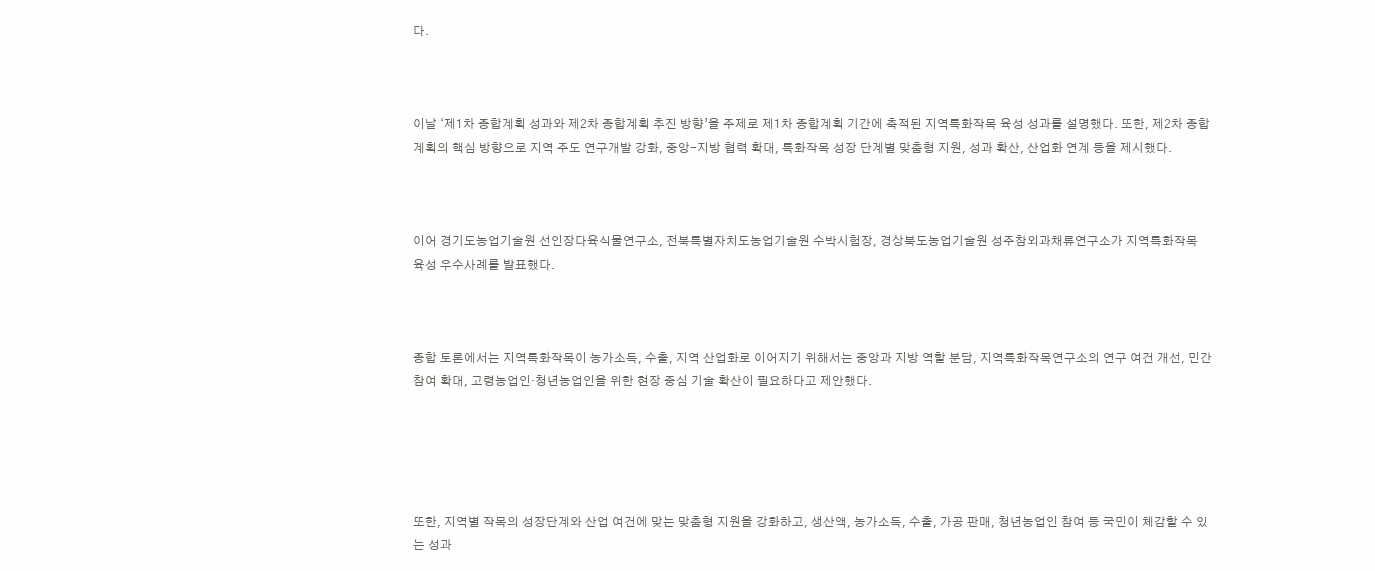다.



이날 ‘제1차 종합계획 성과와 제2차 종합계획 추진 방향’을 주제로 제1차 종합계획 기간에 축적된 지역특화작목 육성 성과를 설명했다. 또한, 제2차 종합계획의 핵심 방향으로 지역 주도 연구개발 강화, 중앙-지방 협력 확대, 특화작목 성장 단계별 맞춤형 지원, 성과 확산, 산업화 연계 등을 제시했다.



이어 경기도농업기술원 선인장다육식물연구소, 전북특별자치도농업기술원 수박시험장, 경상북도농업기술원 성주참외과채류연구소가 지역특화작목 육성 우수사례를 발표했다.



종합 토론에서는 지역특화작목이 농가소득, 수출, 지역 산업화로 이어지기 위해서는 중앙과 지방 역할 분담, 지역특화작목연구소의 연구 여건 개선, 민간 참여 확대, 고령농업인·청년농업인을 위한 현장 중심 기술 확산이 필요하다고 제안했다.





또한, 지역별 작목의 성장단계와 산업 여건에 맞는 맞춤형 지원을 강화하고, 생산액, 농가소득, 수출, 가공 판매, 청년농업인 참여 등 국민이 체감할 수 있는 성과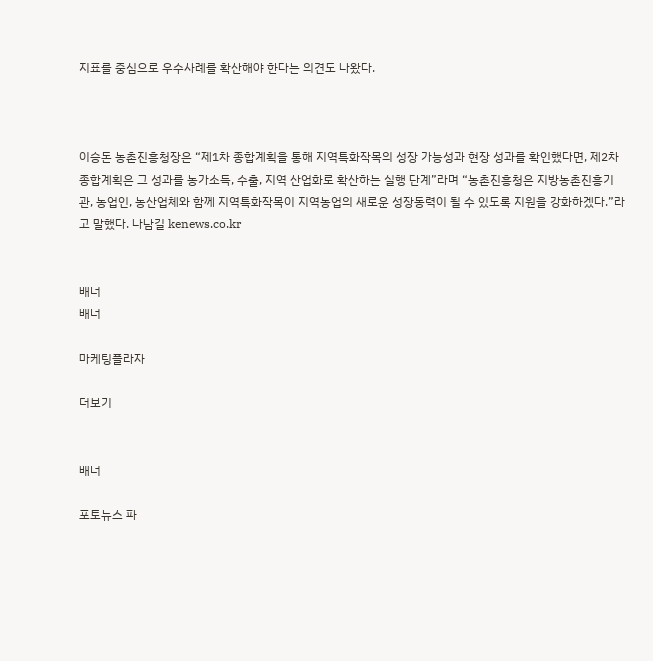지표를 중심으로 우수사례를 확산해야 한다는 의견도 나왔다.



이승돈 농촌진흥청장은 “제1차 종합계획을 통해 지역특화작목의 성장 가능성과 현장 성과를 확인했다면, 제2차 종합계획은 그 성과를 농가소득, 수출, 지역 산업화로 확산하는 실행 단계”라며 “농촌진흥청은 지방농촌진흥기관, 농업인, 농산업체와 함께 지역특화작목이 지역농업의 새로운 성장동력이 될 수 있도록 지원을 강화하겠다.”라고 말했다. 나남길 kenews.co.kr


배너
배너

마케팅플라자

더보기


배너

포토뉴스 파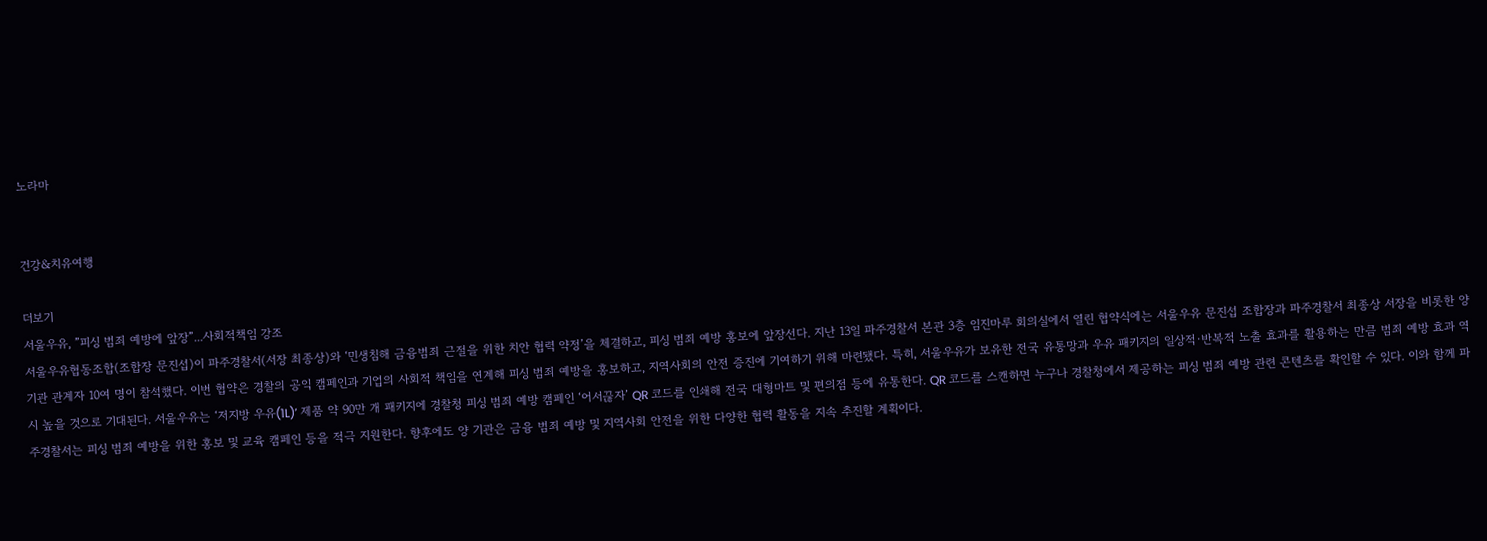노라마


건강&치유여행

더보기
서울우유, ”피싱 범죄 예방에 앞장”...사회적책임 강조
서울우유협동조합(조합장 문진섭)이 파주경찰서(서장 최종상)와 ‘민생침해 금융범죄 근절을 위한 치안 협력 약정’을 체결하고, 피싱 범죄 예방 홍보에 앞장선다. 지난 13일 파주경찰서 본관 3층 임진마루 회의실에서 열린 협약식에는 서울우유 문진섭 조합장과 파주경찰서 최종상 서장을 비롯한 양 기관 관계자 10여 명이 참석했다. 이번 협약은 경찰의 공익 캠페인과 기업의 사회적 책임을 연계해 피싱 범죄 예방을 홍보하고, 지역사회의 안전 증진에 기여하기 위해 마련됐다. 특히, 서울우유가 보유한 전국 유통망과 우유 패키지의 일상적·반복적 노출 효과를 활용하는 만큼 범죄 예방 효과 역시 높을 것으로 기대된다. 서울우유는 ‘저지방 우유(1L)’ 제품 약 90만 개 패키지에 경찰청 피싱 범죄 예방 캠페인 ‘어서끊자’ QR 코드를 인쇄해 전국 대형마트 및 편의점 등에 유통한다. QR 코드를 스캔하면 누구나 경찰청에서 제공하는 피싱 범죄 예방 관련 콘텐츠를 확인할 수 있다. 이와 함께 파주경찰서는 피싱 범죄 예방을 위한 홍보 및 교육 캠페인 등을 적극 지원한다. 향후에도 양 기관은 금융 범죄 예방 및 지역사회 안전을 위한 다양한 협력 활동을 지속 추진할 계획이다.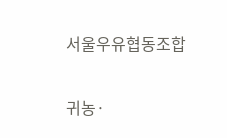서울우유협동조합

귀농·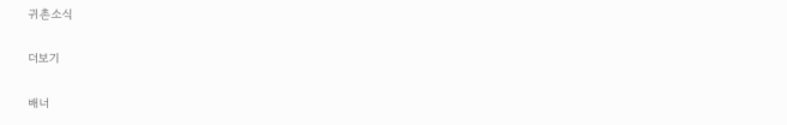귀촌소식

더보기

배너